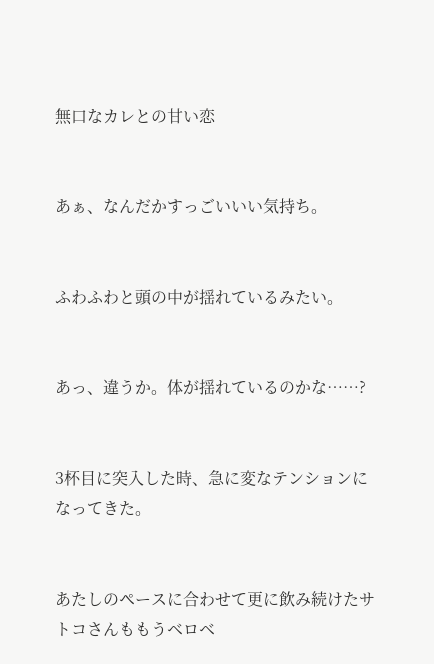無口なカレとの甘い恋


あぁ、なんだかすっごいいい気持ち。


ふわふわと頭の中が揺れているみたい。


あっ、違うか。体が揺れているのかな……?


3杯目に突入した時、急に変なテンションになってきた。


あたしのペースに合わせて更に飲み続けたサトコさんももうベロベ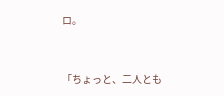ロ。


「ちょっと、二人とも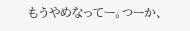もうやめなってー。つーか、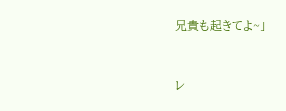兄貴も起きてよ~」


レ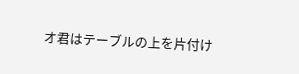オ君はテーブルの上を片付け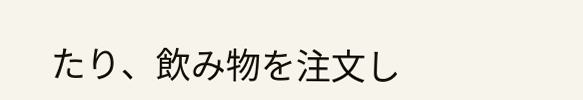たり、飲み物を注文し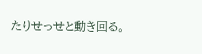たりせっせと動き回る。